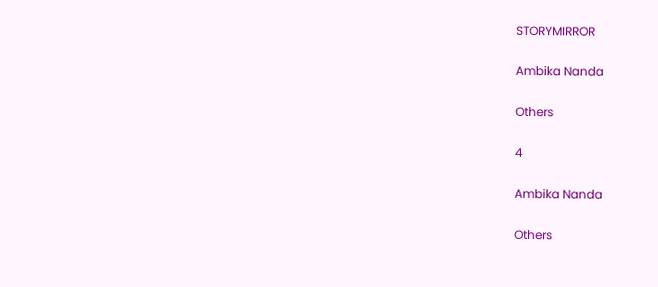STORYMIRROR

Ambika Nanda

Others

4

Ambika Nanda

Others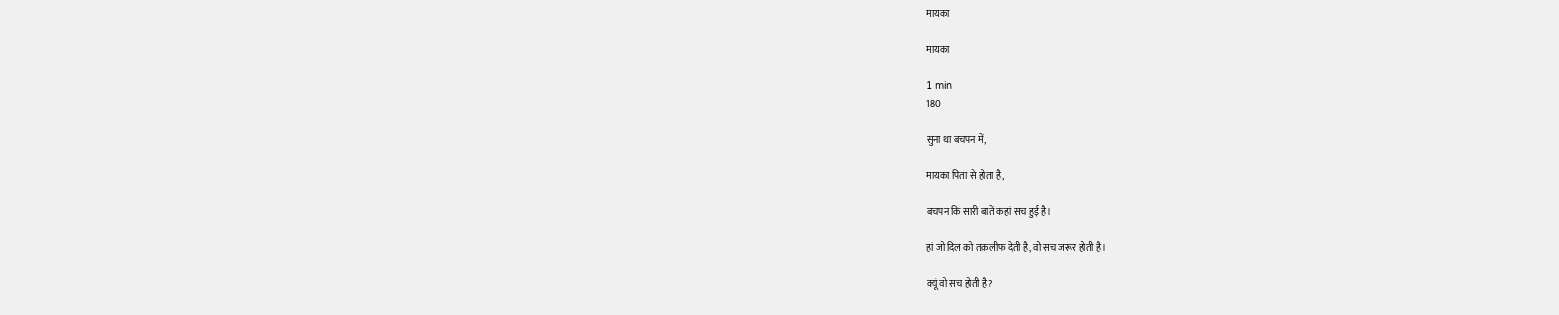मायका

मायका

1 min
180

सुना था बचपन में,

मायका पिता से होता है,

बचपन कि सारी बातें कहां सच हुई है।

हां जो दिल को तक़लीफ देती है, वो सच जरूर होती है।

क्यूं वो सच होती है?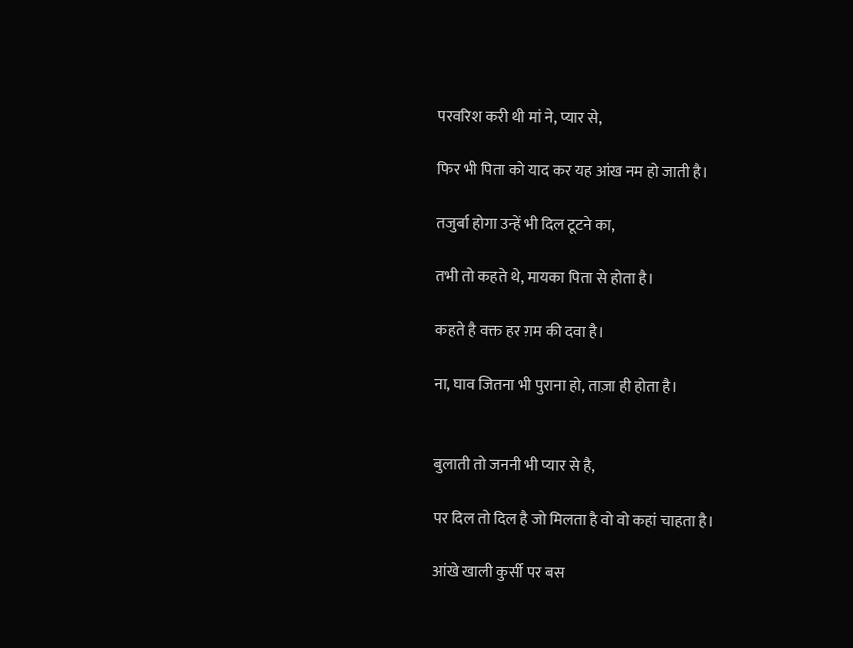परवरिश करी थी मां ने, प्यार से,

फिर भी पिता को याद कर यह आंख नम हो जाती है।

तजुर्बा होगा उन्हें भी दिल टूटने का,

तभी तो कहते थे, मायका पिता से होता है।

कहते है वक्त हर ग़म की दवा है।

ना, घाव जितना भी पुराना हो, ताज़ा ही होता है।


बुलाती तो जननी भी प्यार से है,

पर दिल तो दिल है जो मिलता है वो वो कहां चाहता है।

आंखे खाली कुर्सी पर बस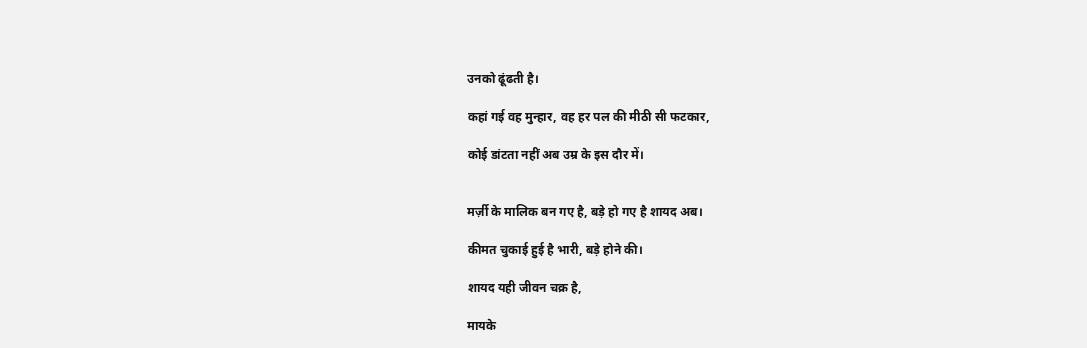उनको ढूंढती है।

कहां गई वह मुन्हार, वह हर पल की मीठी सी फटकार,

कोई डांटता नहीं अब उम्र के इस दौर में।


मर्ज़ी के मालिक बन गए है, बड़े हो गए है शायद अब।

कीमत चुकाई हुई है भारी, बड़े होने की।

शायद यही जीवन चक्र है,

मायके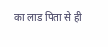का लाड पिता से ही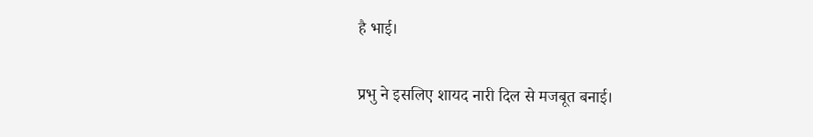है भाई।

प्रभु ने इसलिए शायद नारी दिल से मजबूत बनाई।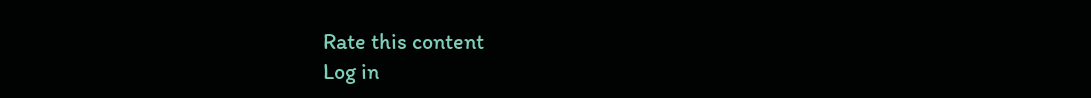Rate this content
Log in